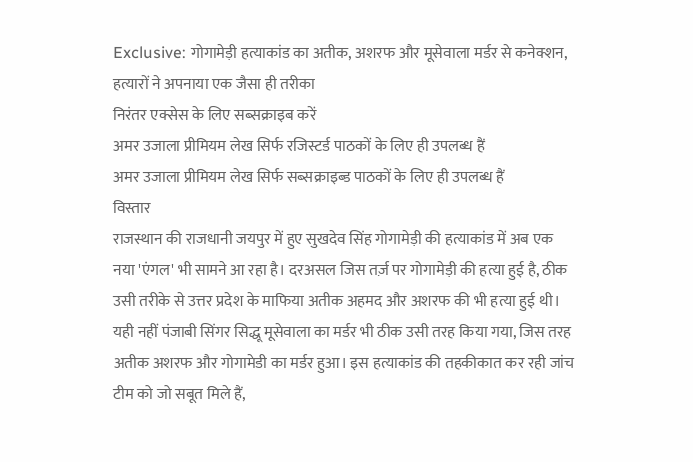Exclusive: गोगामेड़ी हत्याकांड का अतीक, अशरफ और मूसेवाला मर्डर से कनेक्शन, हत्यारों ने अपनाया एक जैसा ही तरीका
निरंतर एक्सेस के लिए सब्सक्राइब करें
अमर उजाला प्रीमियम लेख सिर्फ रजिस्टर्ड पाठकों के लिए ही उपलब्ध हैं
अमर उजाला प्रीमियम लेख सिर्फ सब्सक्राइब्ड पाठकों के लिए ही उपलब्ध हैं
विस्तार
राजस्थान की राजधानी जयपुर में हुए सुखदेव सिंह गोगामेड़ी की हत्याकांड में अब एक नया 'एंगल' भी सामने आ रहा है। दरअसल जिस तर्ज़ पर गोगामेड़ी की हत्या हुई है, ठीक उसी तरीके से उत्तर प्रदेश के माफिया अतीक अहमद और अशरफ की भी हत्या हुई थी। यही नहीं पंजाबी सिंगर सिद्धू मूसेवाला का मर्डर भी ठीक उसी तरह किया गया, जिस तरह अतीक अशरफ और गोगामेडी का मर्डर हुआ। इस हत्याकांड की तहकीकात कर रही जांच टीम को जो सबूत मिले हैं,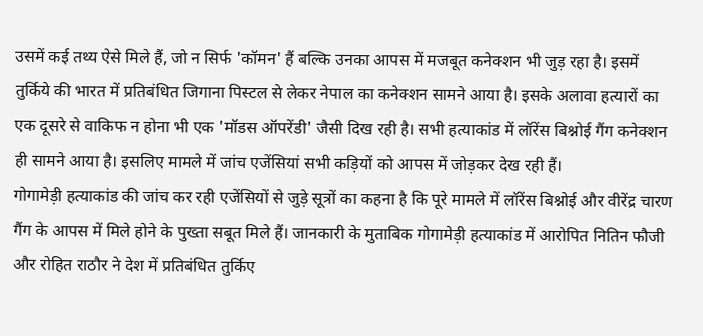उसमें कई तथ्य ऐसे मिले हैं, जो न सिर्फ 'कॉमन' हैं बल्कि उनका आपस में मजबूत कनेक्शन भी जुड़ रहा है। इसमें तुर्किये की भारत में प्रतिबंधित जिगाना पिस्टल से लेकर नेपाल का कनेक्शन सामने आया है। इसके अलावा हत्यारों का एक दूसरे से वाकिफ न होना भी एक 'मॉडस ऑपरेंडी' जैसी दिख रही है। सभी हत्याकांड में लॉरेंस बिश्नोई गैंग कनेक्शन ही सामने आया है। इसलिए मामले में जांच एजेंसियां सभी कड़ियों को आपस में जोड़कर देख रही हैं।
गोगामेड़ी हत्याकांड की जांच कर रही एजेंसियों से जुड़े सूत्रों का कहना है कि पूरे मामले में लॉरेंस बिश्नोई और वीरेंद्र चारण गैंग के आपस में मिले होने के पुख्ता सबूत मिले हैं। जानकारी के मुताबिक गोगामेड़ी हत्याकांड में आरोपित नितिन फौजी और रोहित राठौर ने देश में प्रतिबंधित तुर्किए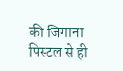की जिगाना पिस्टल से ही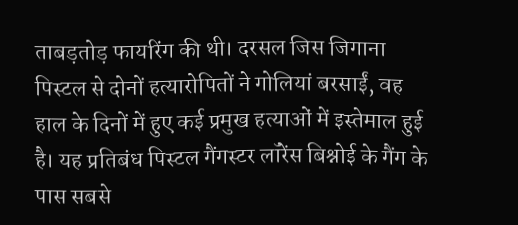ताबड़तोड़ फायरिंग की थी। दरसल जिस जिगाना पिस्टल से दोनों हत्यारोपितों ने गोलियां बरसाईं, वह हाल के दिनों में हुए कई प्रमुख हत्याओं में इस्तेमाल हुई है। यह प्रतिबंध पिस्टल गैंगस्टर लॉरेंस बिश्नोई के गैंग के पास सबसे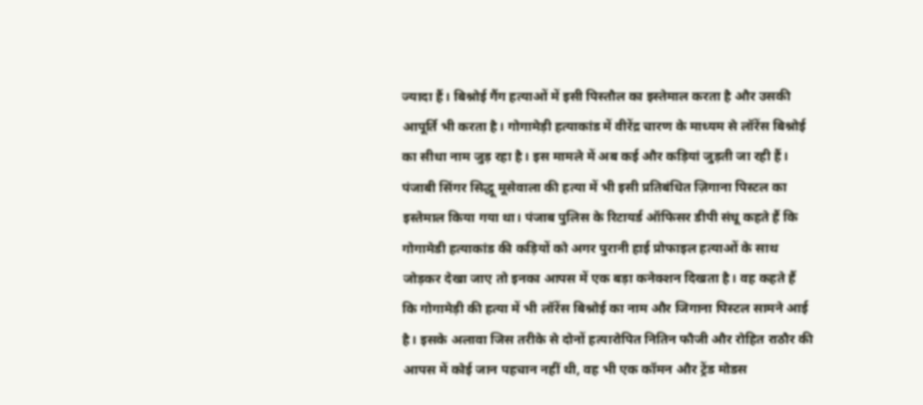ज्यादा हैं। बिश्नोई गैंग हत्याओं में इसी पिस्तौल का इस्तेमाल करता है और उसकी आपूर्ति भी करता है। गोगामेड़ी हत्याकांड में वीरेंद्र चारण के माध्यम से लॉरेंस बिश्नोई का सीधा नाम जुड़ रहा है। इस मामले में अब कई और कड़ियां जुड़ती जा रही हैं।
पंजाबी सिंगर सिद्धू मूसेवाला की हत्या में भी इसी प्रतिबंधित ज़िगाना पिस्टल का इस्तेमाल किया गया था। पंजाब पुलिस के रिटायर्ड ऑफिसर डीपी संधू कहते हैं कि गोगामेडी हत्याकांड की कड़ियों को अगर पुरानी हाई प्रोफाइल हत्याओं के साथ जोड़कर देखा जाए तो इनका आपस में एक बड़ा कनेक्शन दिखता है। वह कहते हैं कि गोगामेड़ी की हत्या में भी लॉरेंस बिश्नोई का नाम और जिगाना पिस्टल सामने आई है। इसके अलावा जिस तरीके से दोनों हत्यारोपित नितिन फौजी और रोहित राठौर की आपस में कोई जान पहचान नहीं थी, वह भी एक कॉमन और ट्रेंड मोडस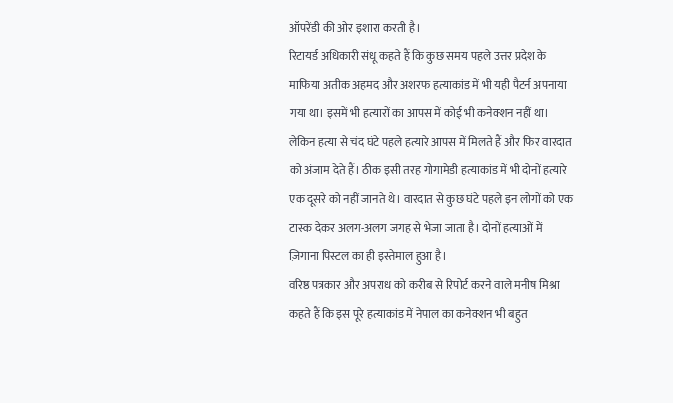ऑपरेंडी की ओर इशारा करती है।
रिटायर्ड अधिकारी संधू कहते हैं कि कुछ समय पहले उत्तर प्रदेश के माफिया अतीक अहमद और अशरफ हत्याकांड में भी यही पैटर्न अपनाया गया था। इसमें भी हत्यारों का आपस में कोई भी कनेक्शन नहीं था। लेकिन हत्या से चंद घंटे पहले हत्यारे आपस में मिलते हैं और फिर वारदात को अंजाम देते हैं। ठीक इसी तरह गोगामेडी हत्याकांड में भी दोनों हत्यारे एक दूसरे को नहीं जानते थे। वारदात से कुछ घंटे पहले इन लोगों को एक टास्क देकर अलग-अलग जगह से भेजा जाता है। दोनों हत्याओं में ज़िगाना पिस्टल का ही इस्तेमाल हुआ है।
वरिष्ठ पत्रकार और अपराध को करीब से रिपोर्ट करने वाले मनीष मिश्रा कहते हैं कि इस पूरे हत्याकांड में नेपाल का कनेक्शन भी बहुत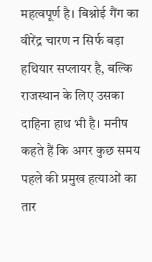महत्वपूर्ण है। बिश्नोई गैंग का वीरेंद्र चारण न सिर्फ बड़ा हथियार सप्लायर है, बल्कि राजस्थान के लिए उसका दाहिना हाथ भी है। मनीष कहते हैं कि अगर कुछ समय पहले की प्रमुख हत्याओं का तार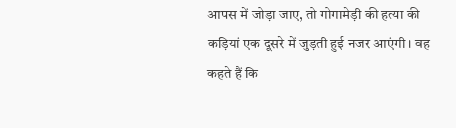आपस में जोड़ा जाए, तो गोगामेड़ी की हत्या की कड़ियां एक दूसरे में जुड़ती हुई नजर आएंगी। वह कहते हैं कि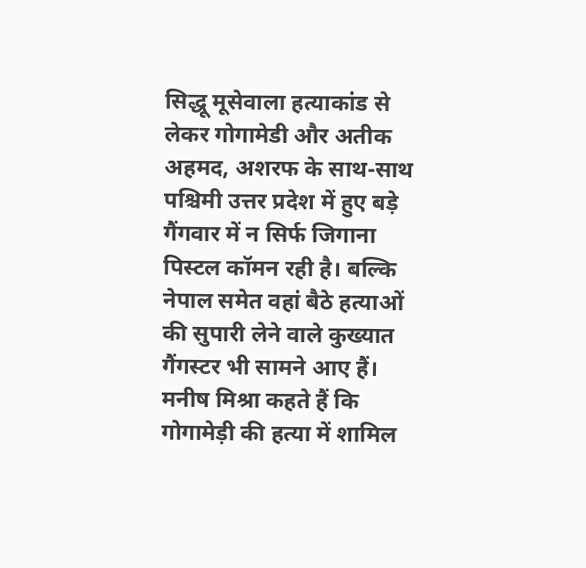सिद्धू मूसेवाला हत्याकांड से लेकर गोगामेडी और अतीक अहमद, अशरफ के साथ-साथ पश्चिमी उत्तर प्रदेश में हुए बड़े गैंगवार में न सिर्फ जिगाना पिस्टल कॉमन रही है। बल्कि नेपाल समेत वहां बैठे हत्याओं की सुपारी लेने वाले कुख्यात गैंगस्टर भी सामने आए हैं।
मनीष मिश्रा कहते हैं कि गोगामेड़ी की हत्या में शामिल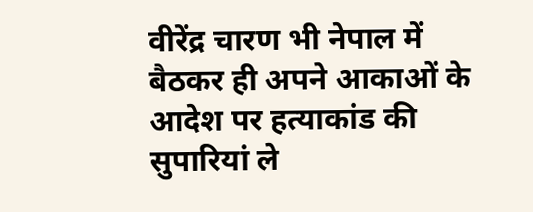वीरेंद्र चारण भी नेपाल में बैठकर ही अपने आकाओं के आदेश पर हत्याकांड की सुपारियां ले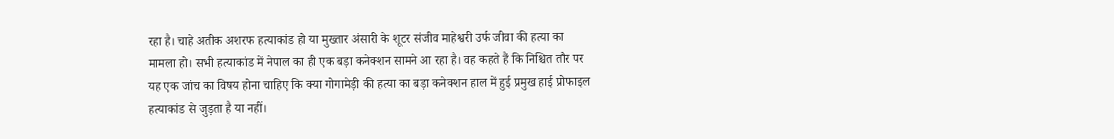रहा है। चाहे अतीक अशरफ हत्याकांड हो या मुख्तार अंसारी के शूटर संजीव माहेश्वरी उर्फ जीवा की हत्या का मामला हो। सभी हत्याकांड में नेपाल का ही एक बड़ा कनेक्शन सामने आ रहा है। वह कहते हैं कि निश्चित तौर पर यह एक जांच का विषय होना चाहिए कि क्या गोगामेड़ी की हत्या का बड़ा कनेक्शन हाल में हुई प्रमुख हाई प्रोफाइल हत्याकांड से जुड़ता है या नहीं।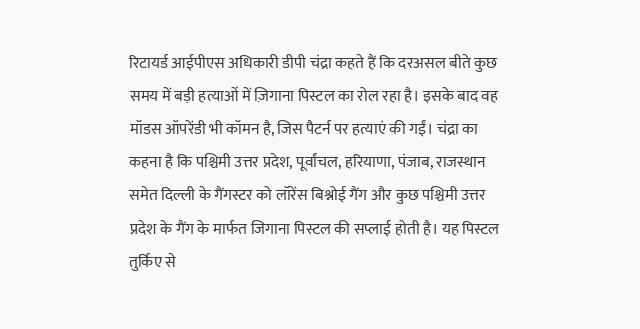रिटायर्ड आईपीएस अधिकारी डीपी चंद्रा कहते हैं कि दरअसल बीते कुछ समय में बड़ी हत्याओं में ज़िगाना पिस्टल का रोल रहा है। इसके बाद वह मॉडस ऑपरेंडी भी कॉमन है, जिस पैटर्न पर हत्याएं की गईं। चंद्रा का कहना है कि पश्चिमी उत्तर प्रदेश, पूर्वांचल, हरियाणा, पंजाब, राजस्थान समेत दिल्ली के गैंगस्टर को लॉरेंस बिश्नोई गैंग और कुछ पश्चिमी उत्तर प्रदेश के गैंग के मार्फत जिगाना पिस्टल की सप्लाई होती है। यह पिस्टल तुर्किए से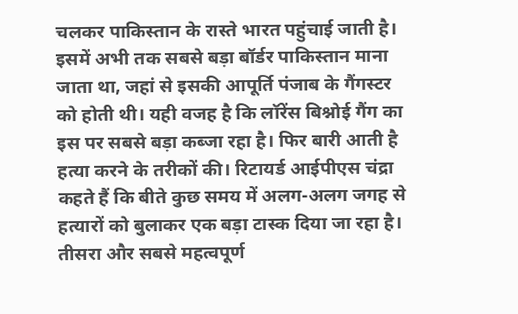चलकर पाकिस्तान के रास्ते भारत पहुंचाई जाती है।
इसमें अभी तक सबसे बड़ा बॉर्डर पाकिस्तान माना जाता था, जहां से इसकी आपूर्ति पंजाब के गैंगस्टर को होती थी। यही वजह है कि लॉरेंस बिश्नोई गैंग का इस पर सबसे बड़ा कब्जा रहा है। फिर बारी आती है हत्या करने के तरीकों की। रिटायर्ड आईपीएस चंद्रा कहते हैं कि बीते कुछ समय में अलग-अलग जगह से हत्यारों को बुलाकर एक बड़ा टास्क दिया जा रहा है। तीसरा और सबसे महत्वपूर्ण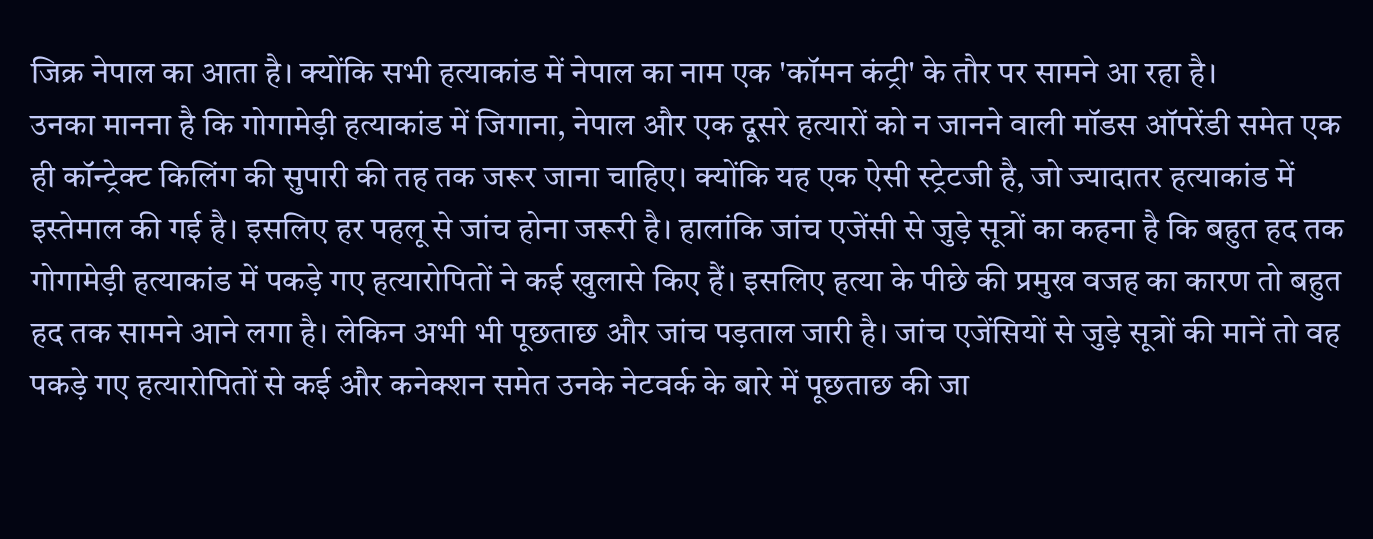जिक्र नेपाल का आता है। क्योंकि सभी हत्याकांड में नेपाल का नाम एक 'कॉमन कंट्री' के तौर पर सामने आ रहा है।
उनका मानना है कि गोगामेड़ी हत्याकांड में जिगाना, नेपाल और एक दूसरे हत्यारों को न जानने वाली मॉडस ऑपरेंडी समेत एक ही कॉन्ट्रेक्ट किलिंग की सुपारी की तह तक जरूर जाना चाहिए। क्योंकि यह एक ऐसी स्ट्रेटजी है, जो ज्यादातर हत्याकांड में इस्तेमाल की गई है। इसलिए हर पहलू से जांच होना जरूरी है। हालांकि जांच एजेंसी से जुड़े सूत्रों का कहना है कि बहुत हद तक गोगामेड़ी हत्याकांड में पकड़े गए हत्यारोपितों ने कई खुलासे किए हैं। इसलिए हत्या के पीछे की प्रमुख वजह का कारण तो बहुत हद तक सामने आने लगा है। लेकिन अभी भी पूछताछ और जांच पड़ताल जारी है। जांच एजेंसियों से जुड़े सूत्रों की मानें तो वह पकड़े गए हत्यारोपितों से कई और कनेक्शन समेत उनके नेटवर्क के बारे में पूछताछ की जा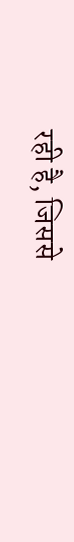रही है, जिससे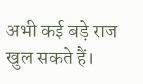अभी कई बड़े राज खुल सकते हैं।